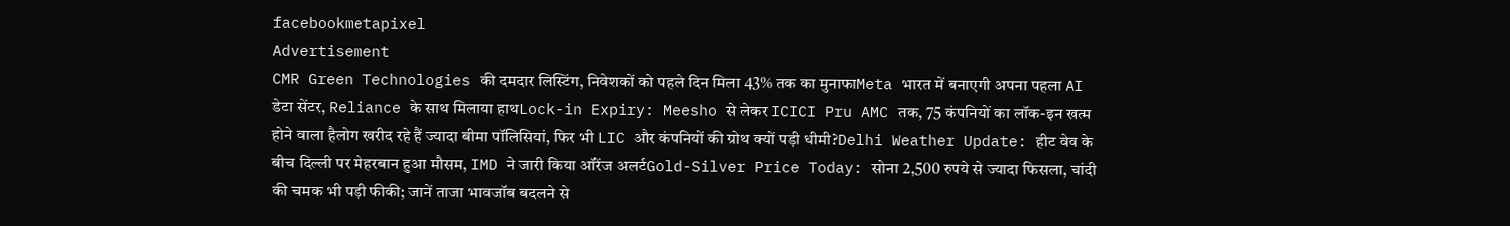facebookmetapixel
Advertisement
CMR Green Technologies की दमदार लिस्टिंग, निवेशकों को पहले दिन मिला 43% तक का मुनाफाMeta भारत में बनाएगी अपना पहला AI डेटा सेंटर, Reliance के साथ मिलाया हाथLock-in Expiry: Meesho से लेकर ICICI Pru AMC तक, 75 कंपनियों का लॉक-इन खत्म होने वाला हैलोग खरीद रहे हैं ज्यादा बीमा पॉलिसियां, फिर भी LIC और कंपनियों की ग्रोथ क्यों पड़ी धीमी?Delhi Weather Update: हीट वेव के बीच दिल्ली पर मेहरबान हुआ मौसम, IMD ने जारी किया ऑरेंज अलर्टGold-Silver Price Today: सोना 2,500 रुपये से ज्यादा फिसला, चांदी की चमक भी पड़ी फीकी; जानें ताजा भावजॉब बदलने से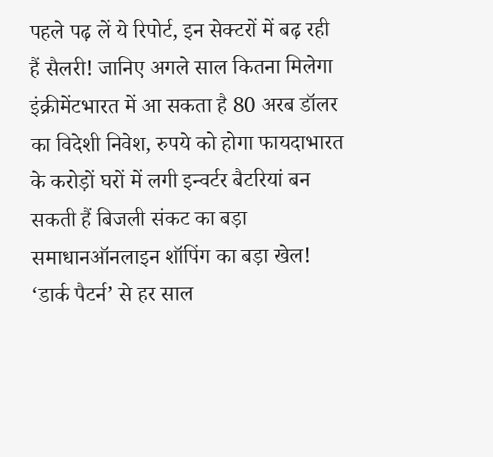पहले पढ़ लें ये रिपोर्ट, इन सेक्टरों में बढ़ रही हैं सैलरी! जानिए अगले साल कितना मिलेगा इंक्रीमेंटभारत में आ सकता है 80 अरब डॉलर का विदेशी निवेश, रुपये को होगा फायदाभारत के करोड़ों घरों में लगी इन्वर्टर बैटरियां बन सकती हैं बिजली संकट का बड़ा समाधानऑनलाइन शॉपिंग का बड़ा खेल! ‘डार्क पैटर्न’ से हर साल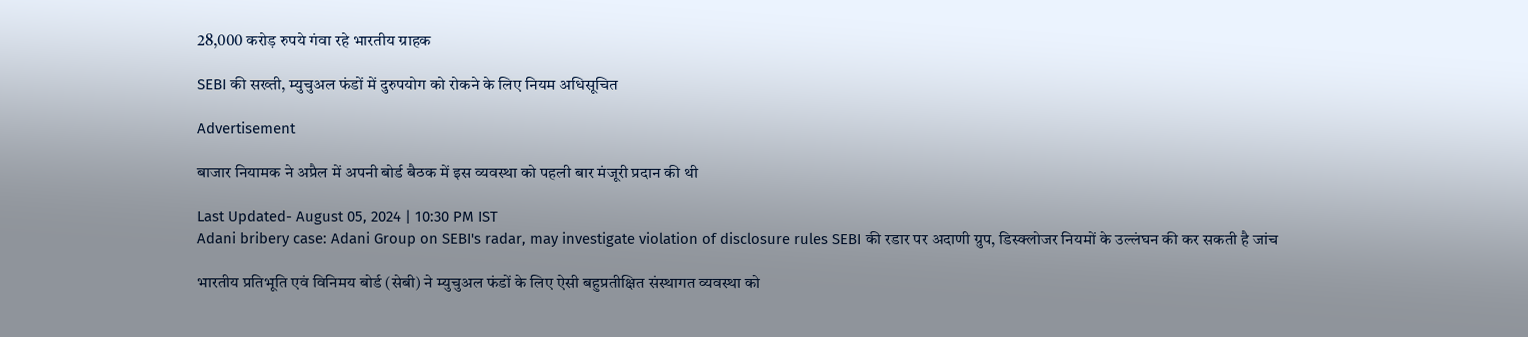28,000 करोड़ रुपये गंवा रहे भारतीय ग्राहक

SEBI की सख्ती, म्युचुअल फंडों में दुरुपयोग को रोकने के लिए नियम अधिसूचित

Advertisement

बाजार नियामक ने अप्रैल में अपनी बोर्ड बैठक में इस व्यवस्था को पहली बार मंजूरी प्रदान की थी

Last Updated- August 05, 2024 | 10:30 PM IST
Adani bribery case: Adani Group on SEBI's radar, may investigate violation of disclosure rules SEBI की रडार पर अदाणी ग्रुप, डिस्क्लोजर नियमों के उल्लंघन की कर सकती है जांच

भारतीय प्रतिभूति एवं विनिमय बोर्ड (सेबी) ने म्युचुअल फंडों के लिए ऐसी बहुप्रतीक्षित संस्थागत व्यवस्था को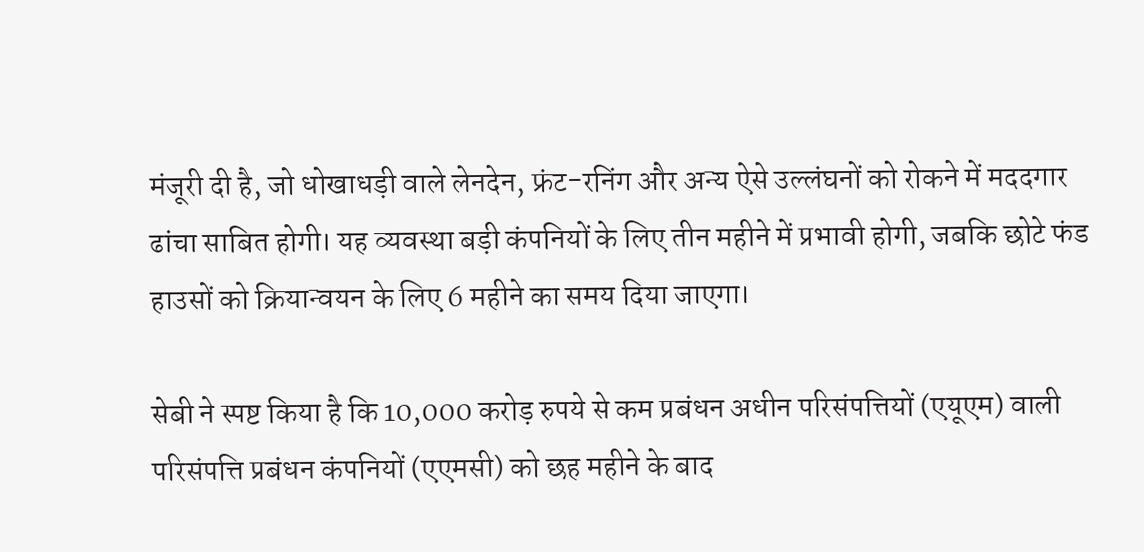मंजूरी दी है, जो धोखाधड़ी वाले लेनदेन, फ्रंट-रनिंग और अन्य ऐसे उल्लंघनों को रोकने में मददगार ढांचा साबित होगी। यह व्यवस्था बड़ी कंपनियों के लिए तीन महीने में प्रभावी होगी, जबकि छोटे फंड हाउसों को क्रियान्वयन के लिए 6 महीने का समय दिया जाएगा।

सेबी ने स्पष्ट किया है कि 10,000 करोड़ रुपये से कम प्रबंधन अधीन परिसंपत्तियों (एयूएम) वाली परिसंपत्ति प्रबंधन कंपनियों (एएमसी) को छह महीने के बाद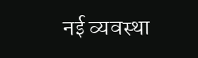नई व्यवस्था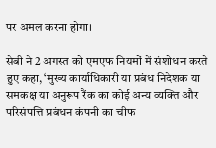पर अमल करना होगा।

सेबी ने 2 अगस्त को एमएफ नियमों में संशोधन करते हुए कहा, ‘मुख्य कार्याधिकारी या प्रबंध निदेशक या समकक्ष या अनुरूप रैंक का कोई अन्य व्यक्ति और परिसंपत्ति प्रबंधन कंपनी का चीफ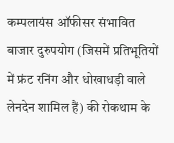कम्पलायंस ऑफीसर संभावित बाजार दुरुपयोग (जिसमें प्रतिभूतियों में फ्रंट रनिंग और धोखाधड़ी वाले लेनदेन शामिल हैं) की रोकथाम के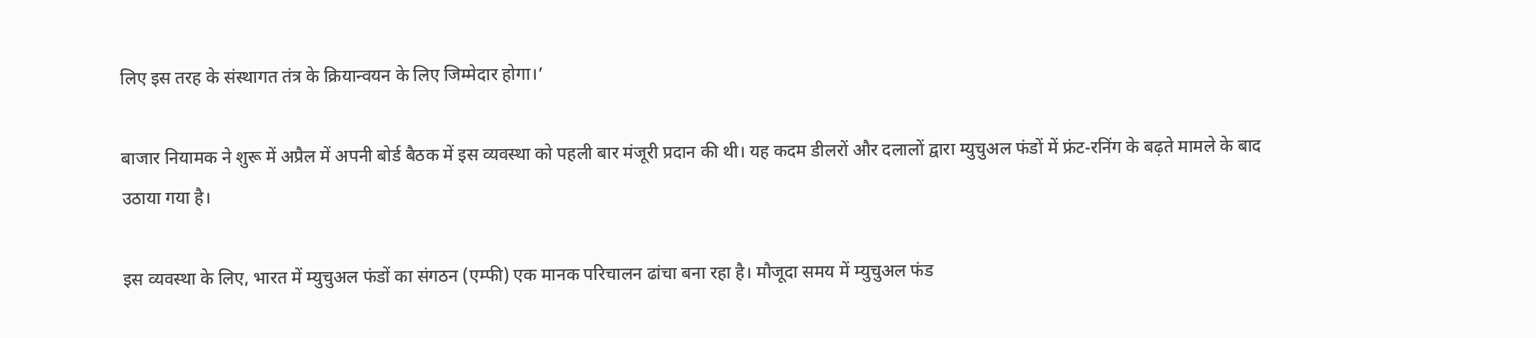लिए इस तरह के संस्थागत तंत्र के क्रियान्वयन के लिए जिम्मेदार होगा।’

बाजार नियामक ने शुरू में अप्रैल में अपनी बोर्ड बैठक में इस व्यवस्था को पहली बार मंजूरी प्रदान की थी। यह कदम डीलरों और दलालों द्वारा म्युचुअल फंडों में फ्रंट-रनिंग के बढ़ते मामले के बाद उठाया गया है।

इस व्यवस्था के लिए, भारत में म्युचुअल फंडों का संगठन (एम्फी) एक मानक परिचालन ढांचा बना रहा है। मौजूदा समय में म्युचुअल फंड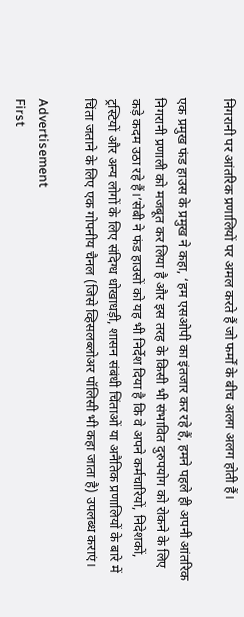निगरानी पर आंतरिक प्रणालियों पर अमल करते हैं जो फर्मों के बीच अलग अलग होती हैं।

एक प्रमुख फंड हाउस के प्रमुख ने कहा, ‘हम एसओपी का इंतजार कर रहे हैं, हमने पहले ही अपनी आंतरिक निगरानी प्रणाली को मजबूत कर लिया है और इस तरह के किसी भी संभावित दुरुपयोग को रोकने के लिए कड़े कदम उठा रहे हैं।’सेबी ने फंड हाउसों को यह भी निर्देश दिया है कि वे अपने कर्मचारियों, निदेशकों, ट्रस्टियों और अन्य लोगों के लिए संदिग्ध धोखाधड़ी, शासन संबंधी चिंताओं या अनैतिक प्रणालियों के बारे में चिंता जताने के लिए एक गोपनीय चैनल (जिसे व्हिसलब्लोअर पॉलिसी भी कहा जाता है) उपलब्ध कराएं।

Advertisement
First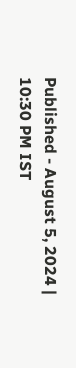Published - August 5, 2024 | 10:30 PM IST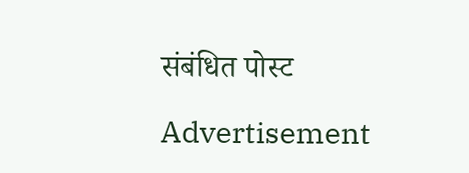संबंधित पोस्ट

Advertisement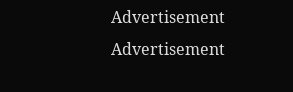Advertisement
Advertisement